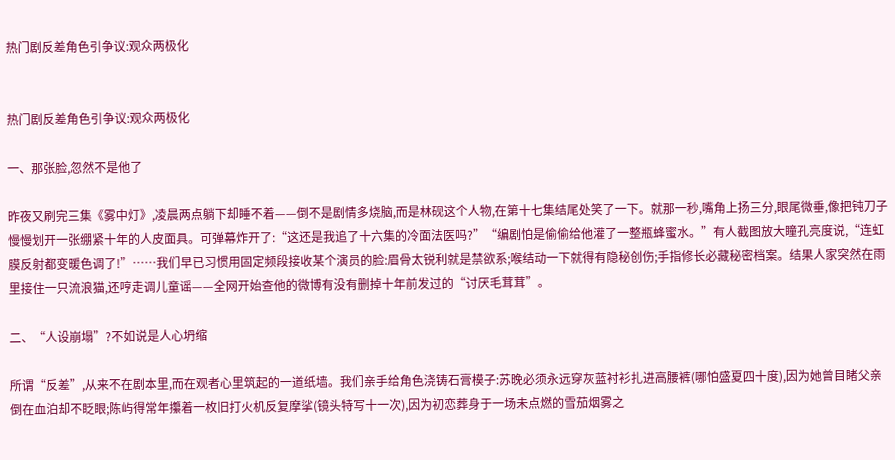热门剧反差角色引争议:观众两极化


热门剧反差角色引争议:观众两极化

一、那张脸,忽然不是他了

昨夜又刷完三集《雾中灯》,凌晨两点躺下却睡不着——倒不是剧情多烧脑,而是林砚这个人物,在第十七集结尾处笑了一下。就那一秒,嘴角上扬三分,眼尾微垂,像把钝刀子慢慢划开一张绷紧十年的人皮面具。可弹幕炸开了:“这还是我追了十六集的冷面法医吗?”“编剧怕是偷偷给他灌了一整瓶蜂蜜水。”有人截图放大瞳孔亮度说,“连虹膜反射都变暖色调了!”……我们早已习惯用固定频段接收某个演员的脸:眉骨太锐利就是禁欲系;喉结动一下就得有隐秘创伤;手指修长必藏秘密档案。结果人家突然在雨里接住一只流浪猫,还哼走调儿童谣——全网开始查他的微博有没有删掉十年前发过的“讨厌毛茸茸”。

二、“人设崩塌”?不如说是人心坍缩

所谓“反差”,从来不在剧本里,而在观者心里筑起的一道纸墙。我们亲手给角色浇铸石膏模子:苏晚必须永远穿灰蓝衬衫扎进高腰裤(哪怕盛夏四十度),因为她曾目睹父亲倒在血泊却不眨眼;陈屿得常年攥着一枚旧打火机反复摩挲(镜头特写十一次),因为初恋葬身于一场未点燃的雪茄烟雾之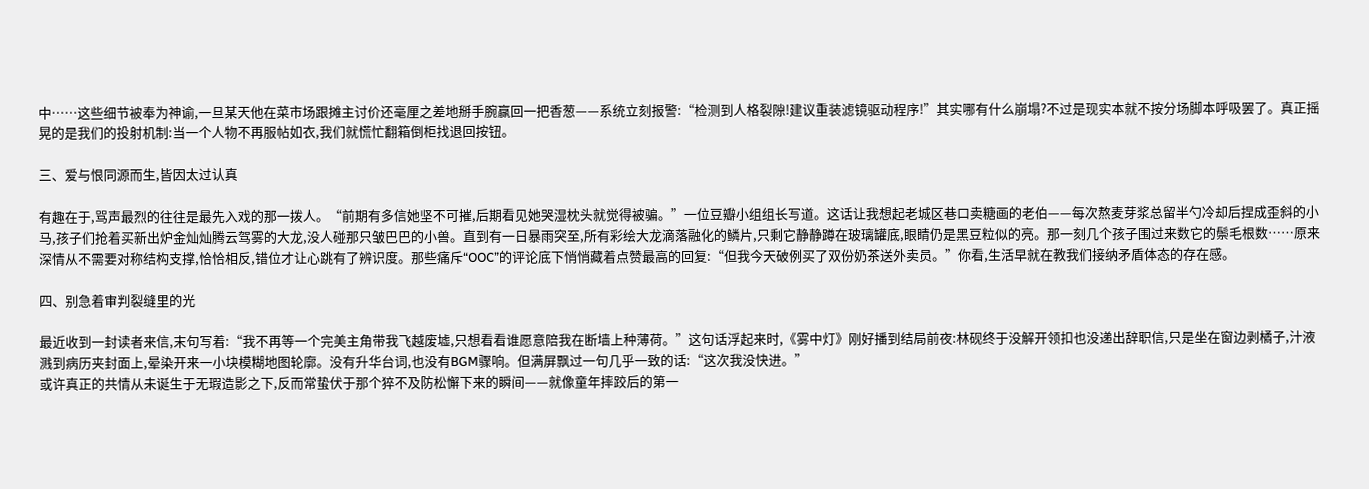中……这些细节被奉为神谕,一旦某天他在菜市场跟摊主讨价还毫厘之差地掰手腕赢回一把香葱——系统立刻报警:“检测到人格裂隙!建议重装滤镜驱动程序!”其实哪有什么崩塌?不过是现实本就不按分场脚本呼吸罢了。真正摇晃的是我们的投射机制:当一个人物不再服帖如衣,我们就慌忙翻箱倒柜找退回按钮。

三、爱与恨同源而生,皆因太过认真

有趣在于,骂声最烈的往往是最先入戏的那一拨人。“前期有多信她坚不可摧,后期看见她哭湿枕头就觉得被骗。”一位豆瓣小组组长写道。这话让我想起老城区巷口卖糖画的老伯——每次熬麦芽浆总留半勺冷却后捏成歪斜的小马,孩子们抢着买新出炉金灿灿腾云驾雾的大龙,没人碰那只皱巴巴的小兽。直到有一日暴雨突至,所有彩绘大龙滴落融化的鳞片,只剩它静静蹲在玻璃罐底,眼睛仍是黑豆粒似的亮。那一刻几个孩子围过来数它的鬃毛根数……原来深情从不需要对称结构支撑,恰恰相反,错位才让心跳有了辨识度。那些痛斥“OOC”的评论底下悄悄藏着点赞最高的回复:“但我今天破例买了双份奶茶送外卖员。”你看,生活早就在教我们接纳矛盾体态的存在感。

四、别急着审判裂缝里的光

最近收到一封读者来信,末句写着:“我不再等一个完美主角带我飞越废墟,只想看看谁愿意陪我在断墙上种薄荷。”这句话浮起来时,《雾中灯》刚好播到结局前夜:林砚终于没解开领扣也没递出辞职信,只是坐在窗边剥橘子,汁液溅到病历夹封面上,晕染开来一小块模糊地图轮廓。没有升华台词,也没有BGM骤响。但满屏飘过一句几乎一致的话:“这次我没快进。”
或许真正的共情从未诞生于无瑕造影之下,反而常蛰伏于那个猝不及防松懈下来的瞬间——就像童年摔跤后的第一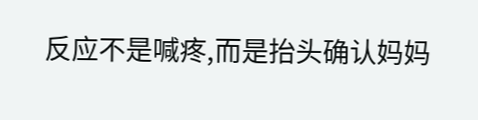反应不是喊疼,而是抬头确认妈妈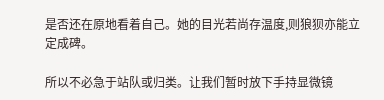是否还在原地看着自己。她的目光若尚存温度,则狼狈亦能立定成碑。

所以不必急于站队或归类。让我们暂时放下手持显微镜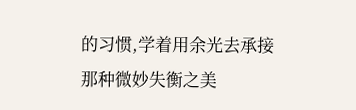的习惯,学着用余光去承接那种微妙失衡之美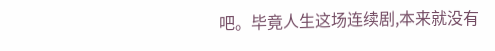吧。毕竟人生这场连续剧,本来就没有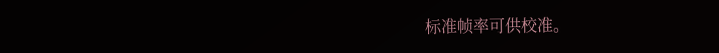标准帧率可供校准。